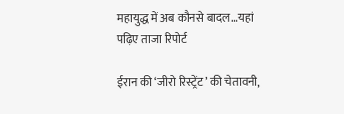महायुद्ध में अब कौनसे बादल…यहां पढ़िए ताजा रिपोर्ट

ईरान की ‘जीरो रिस्ट्रेंट’ की चेतावनी,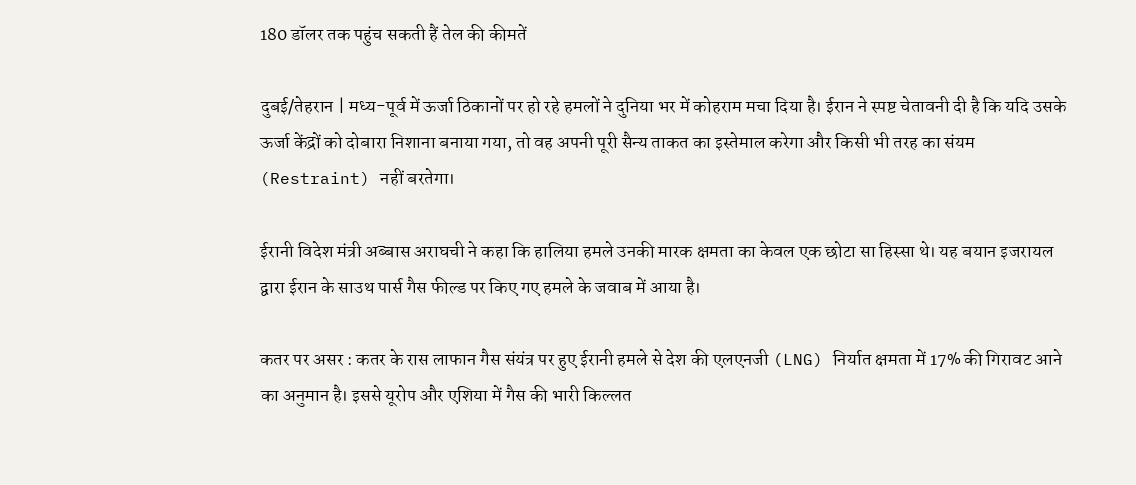180 डॉलर तक पहुंच सकती हैं तेल की कीमतें

दुबई/तेहरान | मध्य-पूर्व में ऊर्जा ठिकानों पर हो रहे हमलों ने दुनिया भर में कोहराम मचा दिया है। ईरान ने स्पष्ट चेतावनी दी है कि यदि उसके ऊर्जा केंद्रों को दोबारा निशाना बनाया गया, तो वह अपनी पूरी सैन्य ताकत का इस्तेमाल करेगा और किसी भी तरह का संयम (Restraint) नहीं बरतेगा।

ईरानी विदेश मंत्री अब्बास अराघची ने कहा कि हालिया हमले उनकी मारक क्षमता का केवल एक छोटा सा हिस्सा थे। यह बयान इजरायल द्वारा ईरान के साउथ पार्स गैस फील्ड पर किए गए हमले के जवाब में आया है।

कतर पर असर : कतर के रास लाफान गैस संयंत्र पर हुए ईरानी हमले से देश की एलएनजी (LNG) निर्यात क्षमता में 17% की गिरावट आने का अनुमान है। इससे यूरोप और एशिया में गैस की भारी किल्लत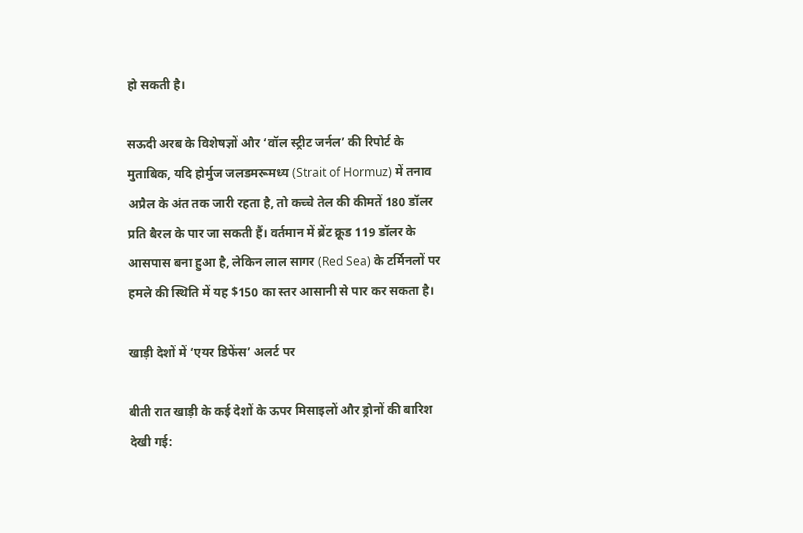हो सकती है।

सऊदी अरब के विशेषज्ञों और ‘वॉल स्ट्रीट जर्नल’ की रिपोर्ट के मुताबिक, यदि होर्मुज जलडमरूमध्य (Strait of Hormuz) में तनाव अप्रैल के अंत तक जारी रहता है, तो कच्चे तेल की कीमतें 180 डॉलर प्रति बैरल के पार जा सकती हैं। वर्तमान में ब्रेंट क्रूड 119 डॉलर के आसपास बना हुआ है, लेकिन लाल सागर (Red Sea) के टर्मिनलों पर हमले की स्थिति में यह $150 का स्तर आसानी से पार कर सकता है।

खाड़ी देशों में ‘एयर डिफेंस’ अलर्ट पर

बीती रात खाड़ी के कई देशों के ऊपर मिसाइलों और ड्रोनों की बारिश देखी गई: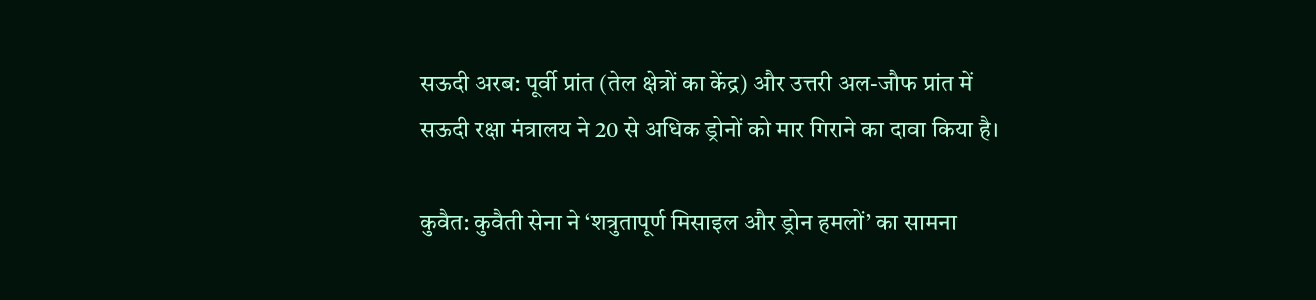सऊदी अरब: पूर्वी प्रांत (तेल क्षेत्रों का केंद्र) और उत्तरी अल-जौफ प्रांत में सऊदी रक्षा मंत्रालय ने 20 से अधिक ड्रोनों को मार गिराने का दावा किया है।

कुवैत: कुवैती सेना ने ‘शत्रुतापूर्ण मिसाइल और ड्रोन हमलों’ का सामना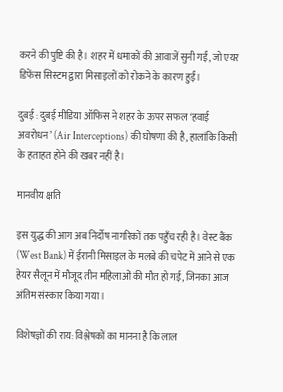करने की पुष्टि की है। शहर में धमाकों की आवाजें सुनी गईं, जो एयर डिफेंस सिस्टम द्वारा मिसाइलों को रोकने के कारण हुईं।

दुबई : दुबई मीडिया ऑफिस ने शहर के ऊपर सफल ‘हवाई अवरोधन’ (Air Interceptions) की घोषणा की है, हालांकि किसी के हताहत होने की खबर नहीं है।

मानवीय क्षति

इस युद्ध की आग अब निर्दोष नागरिकों तक पहुँच रही है। वेस्ट बैंक (West Bank) में ईरानी मिसाइल के मलबे की चपेट में आने से एक हेयर सैलून में मौजूद तीन महिलाओं की मौत हो गई, जिनका आज अंतिम संस्कार किया गया।

विशेषज्ञों की राय: विश्लेषकों का मानना है कि लाल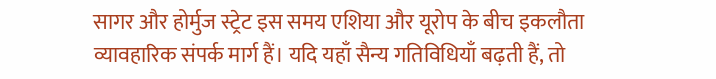सागर और होर्मुज स्ट्रेट इस समय एशिया और यूरोप के बीच इकलौता व्यावहारिक संपर्क मार्ग हैं। यदि यहाँ सैन्य गतिविधियाँ बढ़ती हैं, तो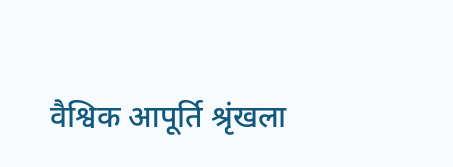वैश्विक आपूर्ति श्रृंखला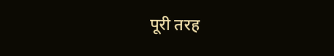पूरी तरह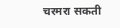चरमरा सकती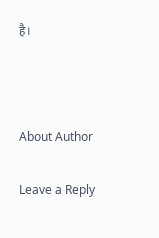है।



About Author

Leave a Reply